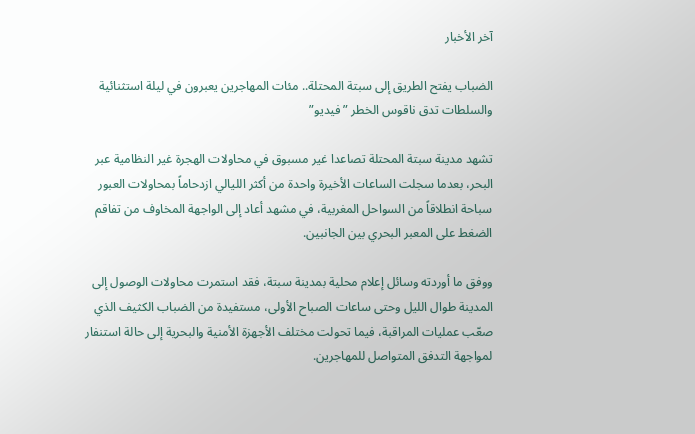آخر الأخبار

الضباب يفتح الطريق إلى سبتة المحتلة.. مئات المهاجرين يعبرون في ليلة استثنائية والسلطات تدق ناقوس الخطر ”فيديو”

تشهد مدينة سبتة المحتلة تصاعدا غير مسبوق في محاولات الهجرة غير النظامية عبر البحر، بعدما سجلت الساعات الأخيرة واحدة من أكثر الليالي ازدحاماً بمحاولات العبور سباحة انطلاقاً من السواحل المغربية، في مشهد أعاد إلى الواجهة المخاوف من تفاقم الضغط على المعبر البحري بين الجانبين.

ووفق ما أوردته وسائل إعلام محلية بمدينة سبتة، فقد استمرت محاولات الوصول إلى المدينة طوال الليل وحتى ساعات الصباح الأولى، مستفيدة من الضباب الكثيف الذي صعّب عمليات المراقبة، فيما تحولت مختلف الأجهزة الأمنية والبحرية إلى حالة استنفار لمواجهة التدفق المتواصل للمهاجرين.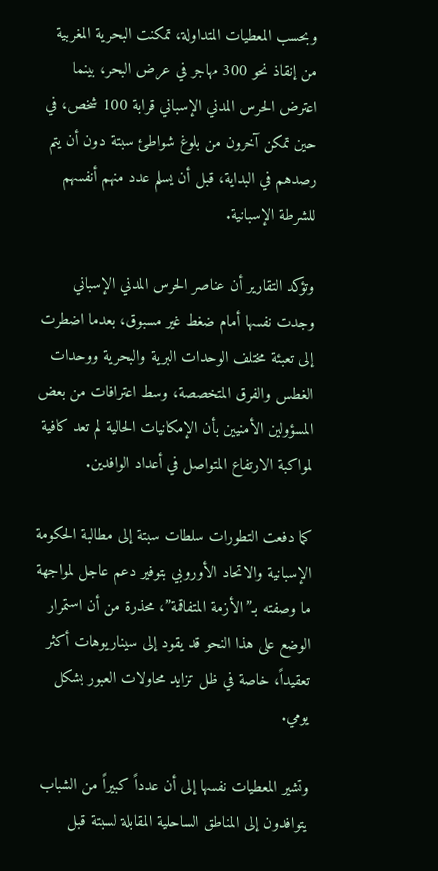وبحسب المعطيات المتداولة، تمكنت البحرية المغربية من إنقاذ نحو 300 مهاجر في عرض البحر، بينما اعترض الحرس المدني الإسباني قرابة 100 شخص، في حين تمكن آخرون من بلوغ شواطئ سبتة دون أن يتم رصدهم في البداية، قبل أن يسلم عدد منهم أنفسهم للشرطة الإسبانية.

وتؤكد التقارير أن عناصر الحرس المدني الإسباني وجدت نفسها أمام ضغط غير مسبوق، بعدما اضطرت إلى تعبئة مختلف الوحدات البرية والبحرية ووحدات الغطس والفرق المتخصصة، وسط اعترافات من بعض المسؤولين الأمنيين بأن الإمكانيات الحالية لم تعد كافية لمواكبة الارتفاع المتواصل في أعداد الوافدين.

كما دفعت التطورات سلطات سبتة إلى مطالبة الحكومة الإسبانية والاتحاد الأوروبي بتوفير دعم عاجل لمواجهة ما وصفته بـ”الأزمة المتفاقمة”، محذرة من أن استمرار الوضع على هذا النحو قد يقود إلى سيناريوهات أكثر تعقيداً، خاصة في ظل تزايد محاولات العبور بشكل يومي.

وتشير المعطيات نفسها إلى أن عدداً كبيراً من الشباب يتوافدون إلى المناطق الساحلية المقابلة لسبتة قبل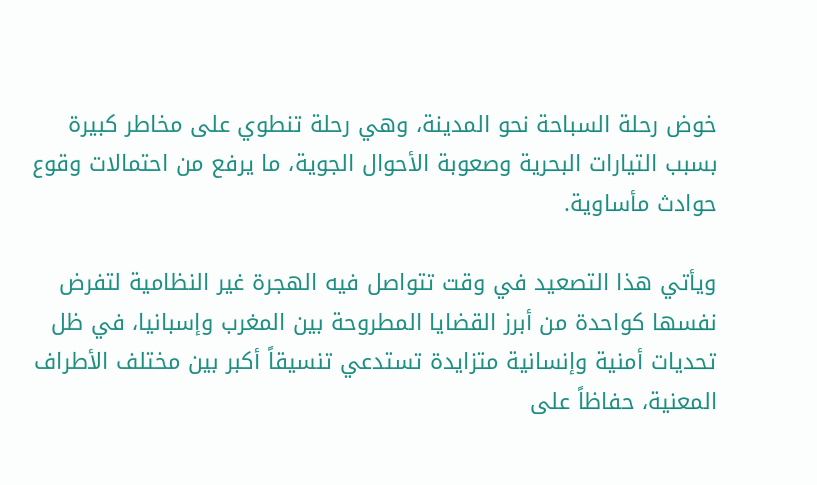خوض رحلة السباحة نحو المدينة، وهي رحلة تنطوي على مخاطر كبيرة بسبب التيارات البحرية وصعوبة الأحوال الجوية، ما يرفع من احتمالات وقوع حوادث مأساوية.

ويأتي هذا التصعيد في وقت تتواصل فيه الهجرة غير النظامية لتفرض نفسها كواحدة من أبرز القضايا المطروحة بين المغرب وإسبانيا، في ظل تحديات أمنية وإنسانية متزايدة تستدعي تنسيقاً أكبر بين مختلف الأطراف المعنية، حفاظاً على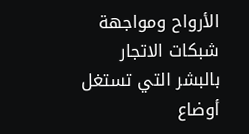الأرواح ومواجهة شبكات الاتجار بالبشر التي تستغل أوضاع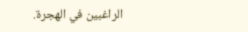الراغبين في الهجرة.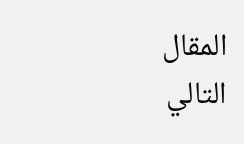المقال التالي